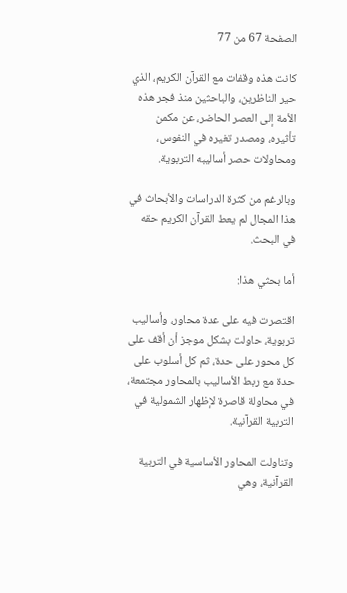الصفحة 67 من 77

كانت هذه وقفات مع القرآن الكريم، الذي حير الناظرين، والباحثين منذ فجر هذه الأمة إلى العصر الحاضر، عن مكمن تأثيره، ومصدر تغيره في النفوس، ومحاولات حصر أساليبه التربوية.

وبالرغم من كثرة الدراسات والأبحاث في هذا المجال لم يعط القرآن الكريم حقه في البحث.

أما بحثي هذا:

اقتصرت فيه على عدة محاور، وأساليب تربوية، حاولت بشكل موجز أن أقف على كل محور على حدة، ثم كل أسلوب على حدة مع ربط الأساليب بالمحاور مجتمعة، في محاولة قاصرة لإظهار الشمولية في التربية القرآنية.

وتناولت المحاور الأساسية في التربية القرآنية، وهي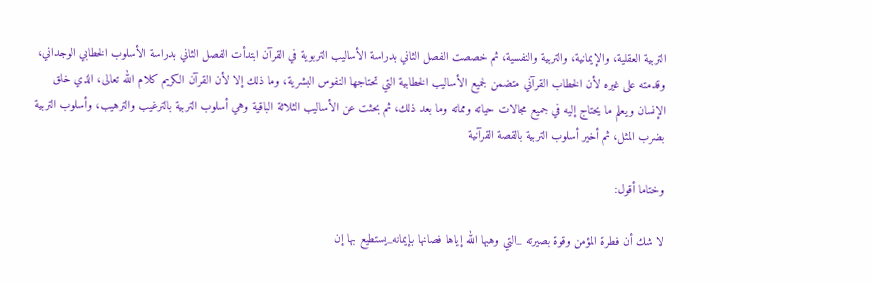التربية العقلية، والإيمانية، والتربية والنفسية، ثم خصصت الفصل الثاني بدراسة الأساليب التربوية في القرآن ابتدأت الفصل الثاني بدراسة الأسلوب الخطابي الوجداني، وقدمته على غيره لأن الخطاب القرآني متضمن لجميع الأساليب الخطابية التي تحتاجها النفوس البشرية، وما ذلك إلا لأن القرآن الكريم كلام الله تعالى، الذي خلق الإنسان ويعلم ما يحتاج إليه في جميع مجالات حياته ومماته وما بعد ذلك، ثم بحثت عن الأساليب الثلاثة الباقية وهي أسلوب التربية بالترغيب والترهيب، وأسلوب التربية بضرب المثل، ثم أخير أسلوب التربية بالقصة القرآنية

وختاما أقول:

لا شك أن فطرة المؤمن وقوة بصيرته _التي وهبها الله إياها فصانها بإيمانه_يستطيع بها إن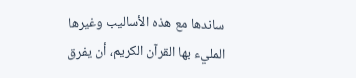ساندها مع هذه الأساليب وغيرها المليء بها القرآن الكريم، أن يفرق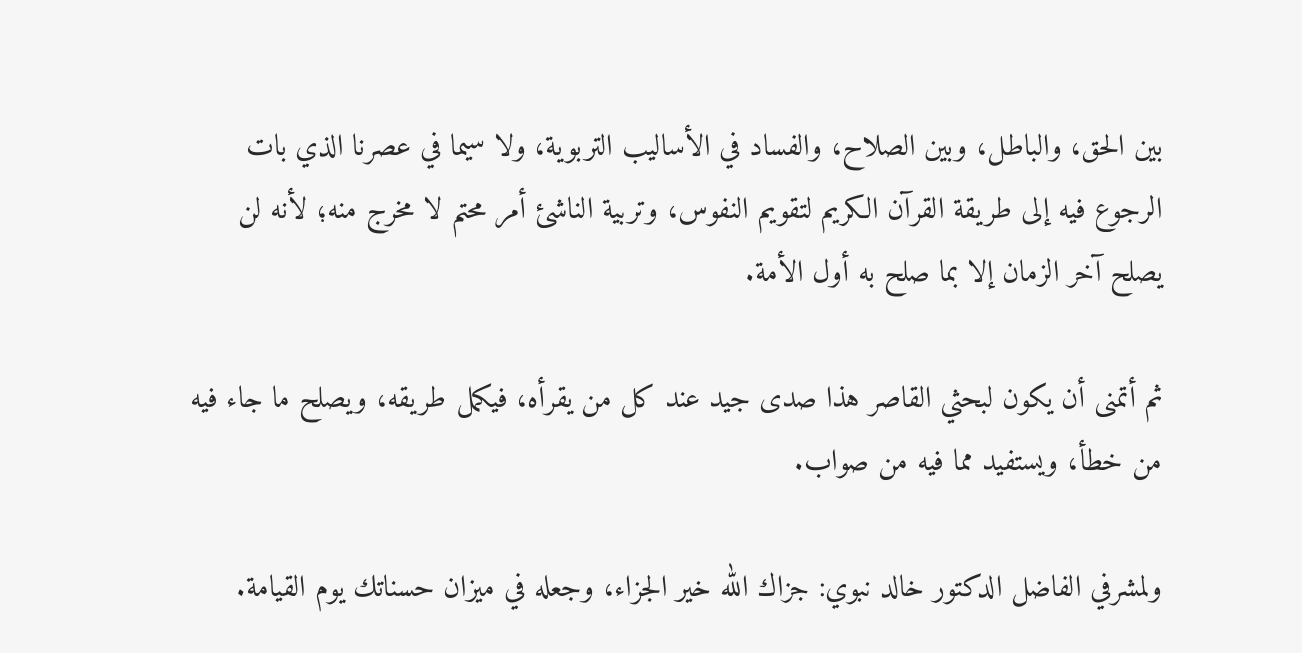بين الحق، والباطل، وبين الصلاح، والفساد في الأساليب التربوية، ولا سيما في عصرنا الذي بات الرجوع فيه إلى طريقة القرآن الكريم لتقويم النفوس، وتربية الناشئ أمر محتم لا مخرج منه؛ لأنه لن يصلح آخر الزمان إلا بما صلح به أول الأمة.

ثم أتمنى أن يكون لبحثي القاصر هذا صدى جيد عند كل من يقرأه، فيكمل طريقه، ويصلح ما جاء فيه من خطأ، ويستفيد مما فيه من صواب.

ولمشرفي الفاضل الدكتور خالد نبوي: جزاك الله خير الجزاء، وجعله في ميزان حسناتك يوم القيامة.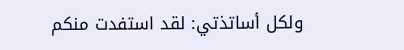ولكل أساتذتي: لقد استفدت منكم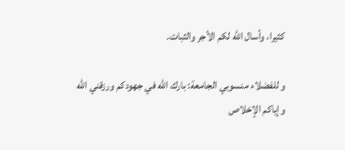كثيرا، وأسال الله لكم الأجر والثبات.

و للفضلاء منسوبي الجامعة: بارك الله في جهودكم ورزقني الله وإياكم الإخلاص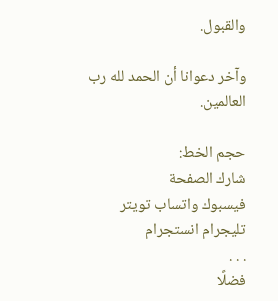والقبول.

وآخر دعوانا أن الحمد لله رب العالمين.

حجم الخط:
شارك الصفحة
فيسبوك واتساب تويتر تليجرام انستجرام
. . .
فضلًا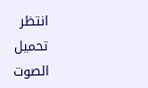انتظر تحميل الصوت